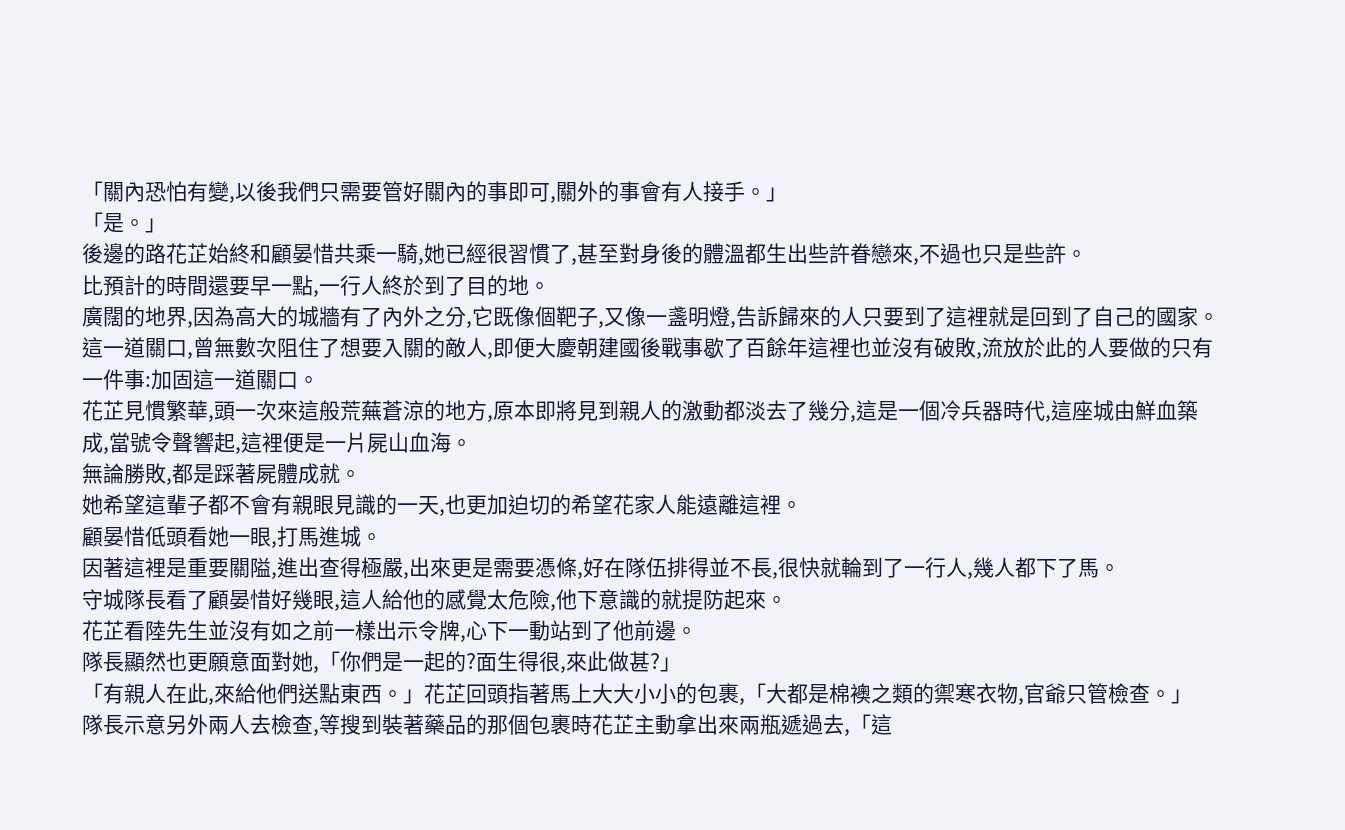「關內恐怕有變,以後我們只需要管好關內的事即可,關外的事會有人接手。」
「是。」
後邊的路花芷始終和顧晏惜共乘一騎,她已經很習慣了,甚至對身後的體溫都生出些許眷戀來,不過也只是些許。
比預計的時間還要早一點,一行人終於到了目的地。
廣闊的地界,因為高大的城牆有了內外之分,它既像個靶子,又像一盞明燈,告訴歸來的人只要到了這裡就是回到了自己的國家。
這一道關口,曾無數次阻住了想要入關的敵人,即便大慶朝建國後戰事歇了百餘年這裡也並沒有破敗,流放於此的人要做的只有一件事:加固這一道關口。
花芷見慣繁華,頭一次來這般荒蕪蒼涼的地方,原本即將見到親人的激動都淡去了幾分,這是一個冷兵器時代,這座城由鮮血築成,當號令聲響起,這裡便是一片屍山血海。
無論勝敗,都是踩著屍體成就。
她希望這輩子都不會有親眼見識的一天,也更加迫切的希望花家人能遠離這裡。
顧晏惜低頭看她一眼,打馬進城。
因著這裡是重要關隘,進出查得極嚴,出來更是需要憑條,好在隊伍排得並不長,很快就輪到了一行人,幾人都下了馬。
守城隊長看了顧晏惜好幾眼,這人給他的感覺太危險,他下意識的就提防起來。
花芷看陸先生並沒有如之前一樣出示令牌,心下一動站到了他前邊。
隊長顯然也更願意面對她,「你們是一起的?面生得很,來此做甚?」
「有親人在此,來給他們送點東西。」花芷回頭指著馬上大大小小的包裹,「大都是棉襖之類的禦寒衣物,官爺只管檢查。」
隊長示意另外兩人去檢查,等搜到裝著藥品的那個包裹時花芷主動拿出來兩瓶遞過去,「這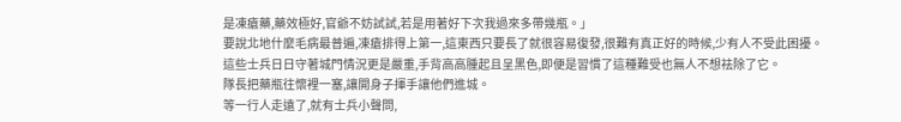是凍瘡藥,藥效極好,官爺不妨試試,若是用著好下次我過來多帶幾瓶。」
要說北地什麼毛病最普遍,凍瘡排得上第一,這東西只要長了就很容易復發,很難有真正好的時候,少有人不受此困擾。
這些士兵日日守著城門情況更是嚴重,手背高高腫起且呈黑色,即便是習慣了這種難受也無人不想祛除了它。
隊長把藥瓶往懷裡一塞,讓開身子揮手讓他們進城。
等一行人走遠了,就有士兵小聲問,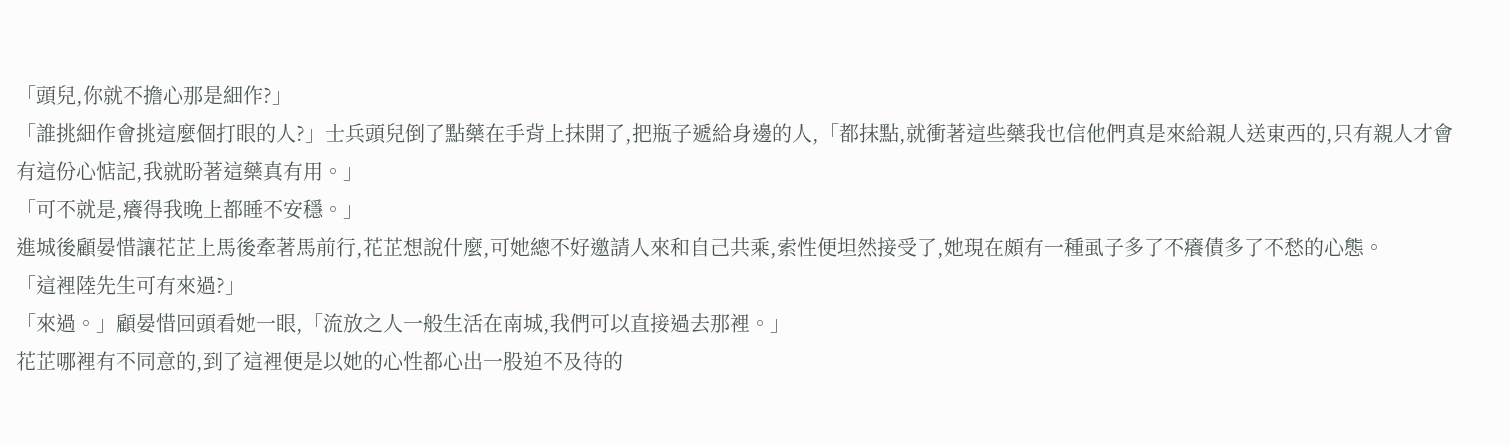「頭兒,你就不擔心那是細作?」
「誰挑細作會挑這麼個打眼的人?」士兵頭兒倒了點藥在手背上抹開了,把瓶子遞給身邊的人,「都抹點,就衝著這些藥我也信他們真是來給親人送東西的,只有親人才會有這份心惦記,我就盼著這藥真有用。」
「可不就是,癢得我晚上都睡不安穩。」
進城後顧晏惜讓花芷上馬後牽著馬前行,花芷想說什麼,可她總不好邀請人來和自己共乘,索性便坦然接受了,她現在頗有一種虱子多了不癢債多了不愁的心態。
「這裡陸先生可有來過?」
「來過。」顧晏惜回頭看她一眼,「流放之人一般生活在南城,我們可以直接過去那裡。」
花芷哪裡有不同意的,到了這裡便是以她的心性都心出一股迫不及待的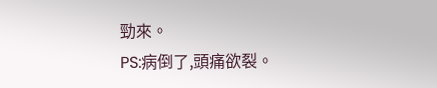勁來。
PS:病倒了,頭痛欲裂。